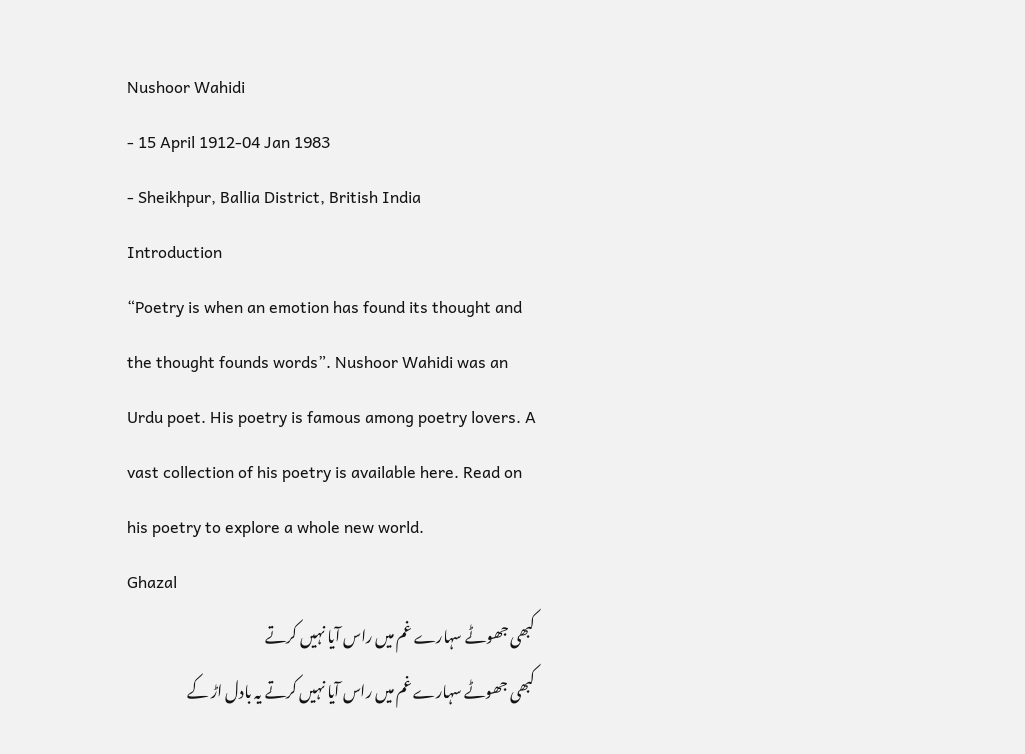Nushoor Wahidi
- 15 April 1912-04 Jan 1983
- Sheikhpur, Ballia District, British India
Introduction
“Poetry is when an emotion has found its thought and the thought founds words”. Nushoor Wahidi was an Urdu poet. His poetry is famous among poetry lovers. A vast collection of his poetry is available here. Read on his poetry to explore a whole new world.
Ghazal
کبھی جھوٹے سہارے غم میں راس آیا نہیں کرتے
کبھی جھوٹے سہارے غم میں راس آیا نہیں کرتے یہ بادل اڑ کے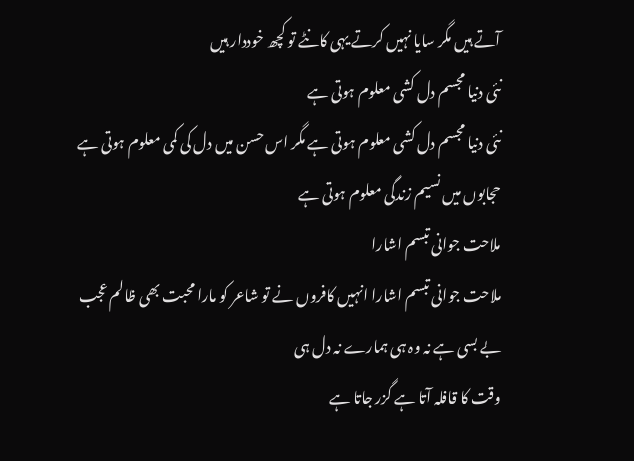آتے ہیں مگر سایا نہیں کرتے یہی کانٹے تو کچھ خوددار ہیں
نئی دنیا مجسم دل کشی معلوم ہوتی ہے
نئی دنیا مجسم دل کشی معلوم ہوتی ہے مگر اس حسن میں دل کی کمی معلوم ہوتی ہے حجابوں میں نسیم زندگی معلوم ہوتی ہے
ملاحت جوانی تبسم اشارا
ملاحت جوانی تبسم اشارا انہیں کافروں نے تو شاعر کو مارا محبت بھی ظالم عجب بے بسی ہے نہ وہ ہی ہمارے نہ دل ہی
وقت کا قافلہ آتا ہے گزر جاتا ہے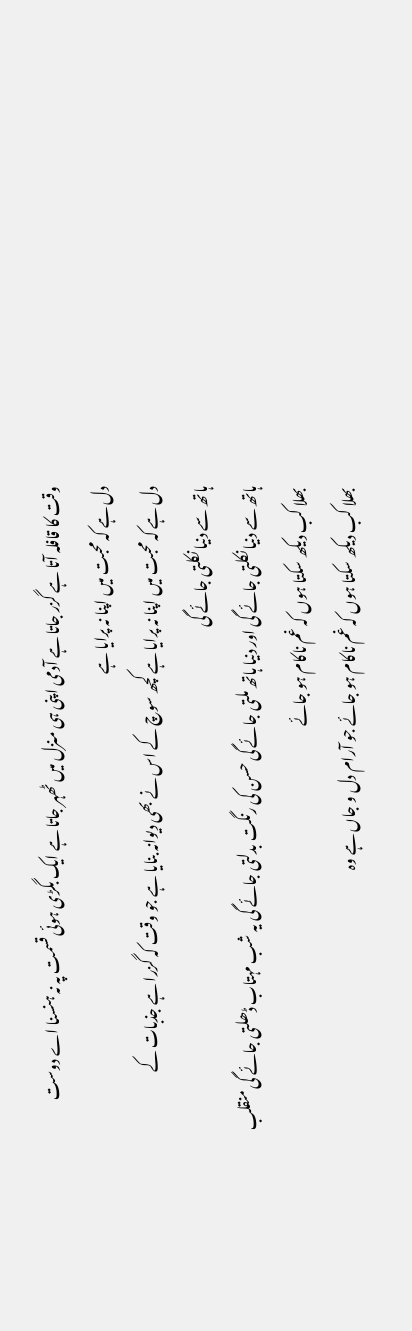وقت کا قافلہ آتا ہے گزر جاتا ہے آدمی اپنی ہی منزل میں ٹھہر جاتا ہے ایک بگڑی ہوئی قسمت پہ نہ ہنسنا اے دوست
دل ہے کہ محبت میں اپنا نہ پرایا ہے
دل ہے کہ محبت میں اپنا نہ پرایا ہے کچھ سوچ کے اس نے بھی دیوانہ بنایا ہے جو وقت کہ گزرا ہے جذبات کے
ہاتھ سے دنیا نکلتی جائے گی
ہاتھ سے دنیا نکلتی جائے گی اور دنیا ہاتھ ملتی جائے گی حسن کی رنگت بدلتی جائے گی یہ شب مہتاب ڈھلتی جائے گی منقلب
بھلا کب دیکھ سکتا ہوں کہ غم ناکام ہو جائے
بھلا کب دیکھ سکتا ہوں کہ غم ناکام ہو جائے جو آرام دل و جاں ہے وہ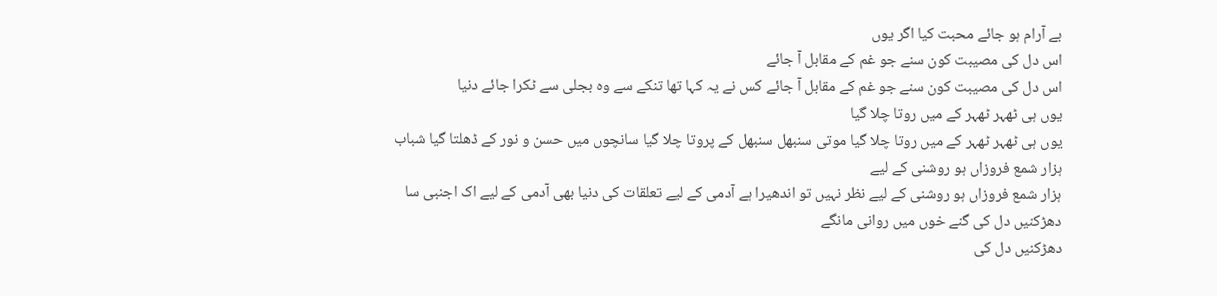بے آرام ہو جائے محبت کیا اگر یوں
اس دل کی مصیبت کون سنے جو غم کے مقابل آ جائے
اس دل کی مصیبت کون سنے جو غم کے مقابل آ جائے کس نے یہ کہا تھا تنکے سے وہ بجلی سے ٹکرا جائے دنیا
یوں ہی ٹھہر ٹھہر کے میں روتا چلا گیا
یوں ہی ٹھہر ٹھہر کے میں روتا چلا گیا موتی سنبھل سنبھل کے پروتا چلا گیا سانچوں میں حسن و نور کے ڈھلتا گیا شباب
ہزار شمع فروزاں ہو روشنی کے لیے
ہزار شمع فروزاں ہو روشنی کے لیے نظر نہیں تو اندھیرا ہے آدمی کے لیے تعلقات کی دنیا بھی آدمی کے لیے اک اجنبی سا
دھڑکنیں دل کی گنے خوں میں روانی مانگے
دھڑکنیں دل کی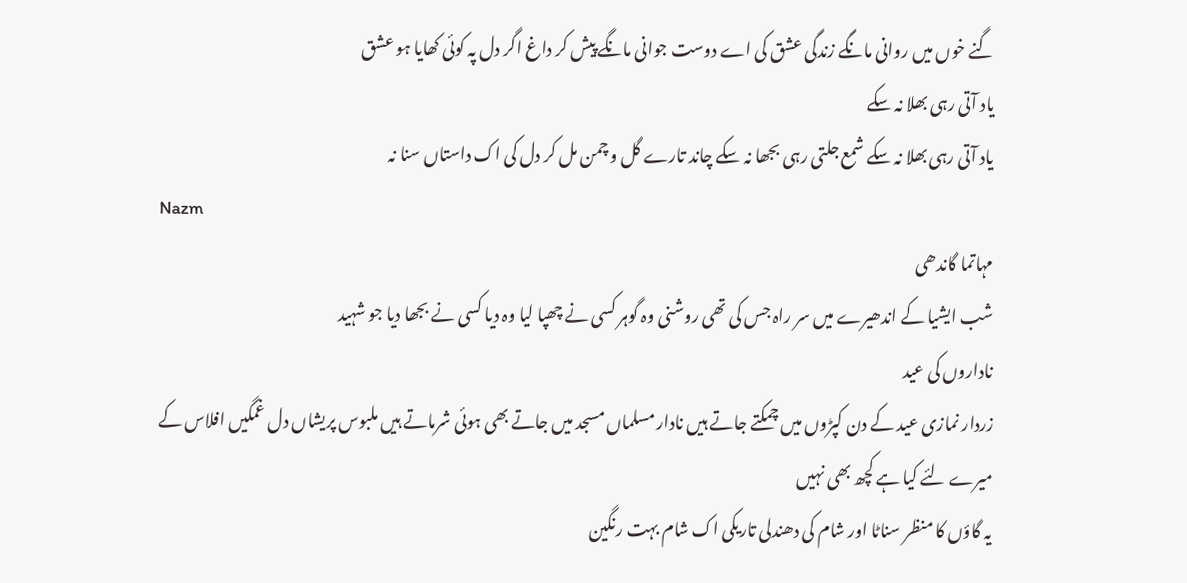گنے خوں میں روانی مانگے زندگی عشق کی اے دوست جوانی مانگے پیش کر داغ اگر دل پہ کوئی کھایا ہو عشق
یاد آتی رہی بھلا نہ سکے
یاد آتی رہی بھلا نہ سکے شمع جلتی رہی بجھا نہ سکے چاند تارے گل و چمن مل کر دل کی اک داستاں سنا نہ
Nazm
مہاتما گاندھی
شب ایشیا کے اندھیرے میں سر راہ جس کی تھی روشنی وہ گوہر کسی نے چھپا لیا وہ دیا کسی نے بجھا دیا جو شہید
ناداروں کی عید
زردار نمازی عید کے دن کپڑوں میں چمکتے جاتے ہیں نادار مسلماں مسجد میں جاتے بھی ہوئی شرماتے ہیں ملبوس پریشاں دل غمگیں افلاس کے
میرے لئے کیا ہے کچھ بھی نہیں
یہ گاؤں کا منظر سناٹا اور شام کی دھندلی تاریکی اک شام بہت رنگین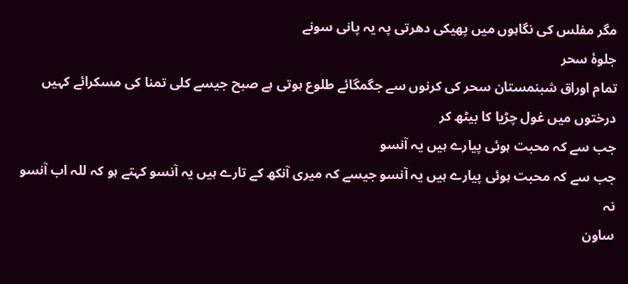مگر مفلس کی نگاہوں میں پھیکی دھرتی پہ یہ پانی سونے
جلوۂ سحر
تمام اوراق شبنمستان سحر کی کرنوں سے جگمگائے طلوع ہوتی ہے صبح جیسے کلی تمنا کی مسکرائے کہیں درختوں میں غول چڑیا کا بیٹھ کر
جب سے کہ محبت ہوئی پیارے ہیں یہ آنسو
جب سے کہ محبت ہوئی پیارے ہیں یہ آنسو جیسے کہ میری آنکھ کے تارے ہیں یہ آنسو کہتے ہو کہ للہ اب آنسو نہ
ساون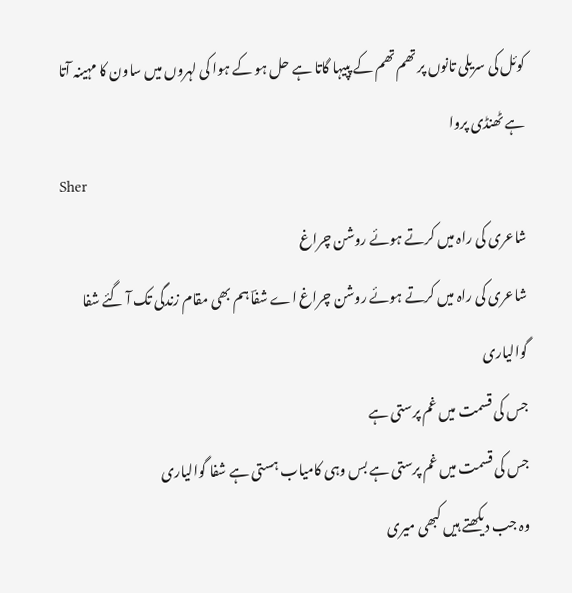کوئل کی سریلی تانوں پر تھم تھم کے پپیہا گاتا ہے حل ہو کے ہوا کی لہروں میں ساون کا مہینہ آتا ہے ٹھنڈی پروا
Sher
شاعری کی راہ میں کرتے ہوئے روشن چراغ
شاعری کی راہ میں کرتے ہوئے روشن چراغ اے شفاؔ ہم بھی مقام زندگی تک آ گئے شفا گوالیاری
جس کی قسمت میں غم پرستی ہے
جس کی قسمت میں غم پرستی ہے بس وہی کامیاب ہستی ہے شفا گوالیاری
وہ جب دیکھتے ہیں کبھی میری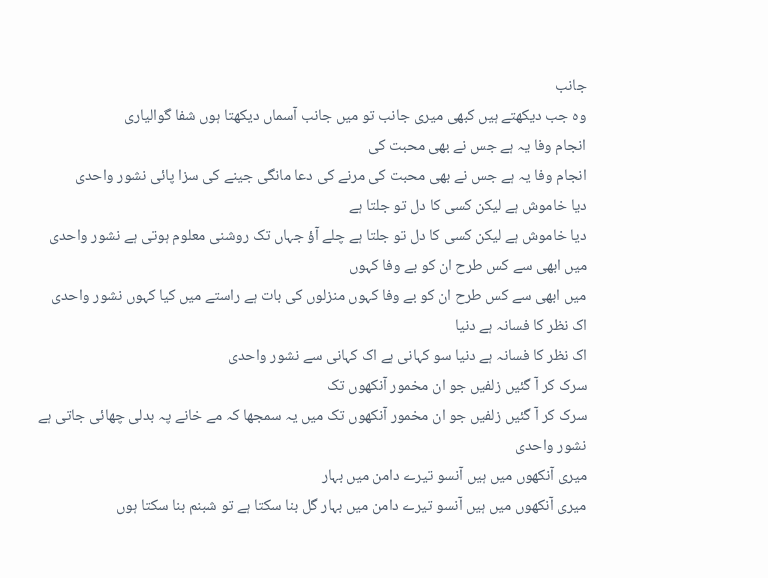جانب
وہ جب دیکھتے ہیں کبھی میری جانب تو میں جانب آسماں دیکھتا ہوں شفا گوالیاری
انجام وفا یہ ہے جس نے بھی محبت کی
انجام وفا یہ ہے جس نے بھی محبت کی مرنے کی دعا مانگی جینے کی سزا پائی نشور واحدی
دیا خاموش ہے لیکن کسی کا دل تو جلتا ہے
دیا خاموش ہے لیکن کسی کا دل تو جلتا ہے چلے آؤ جہاں تک روشنی معلوم ہوتی ہے نشور واحدی
میں ابھی سے کس طرح ان کو بے وفا کہوں
میں ابھی سے کس طرح ان کو بے وفا کہوں منزلوں کی بات ہے راستے میں کیا کہوں نشور واحدی
اک نظر کا فسانہ ہے دنیا
اک نظر کا فسانہ ہے دنیا سو کہانی ہے اک کہانی سے نشور واحدی
سرک کر آ گئیں زلفیں جو ان مخمور آنکھوں تک
سرک کر آ گئیں زلفیں جو ان مخمور آنکھوں تک میں یہ سمجھا کہ مے خانے پہ بدلی چھائی جاتی ہے نشور واحدی
میری آنکھوں میں ہیں آنسو تیرے دامن میں بہار
میری آنکھوں میں ہیں آنسو تیرے دامن میں بہار گل بنا سکتا ہے تو شبنم بنا سکتا ہوں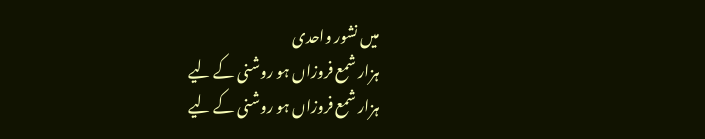میں نشور واحدی
ہزار شمع فروزاں ہو روشنی کے لیے
ہزار شمع فروزاں ہو روشنی کے لیے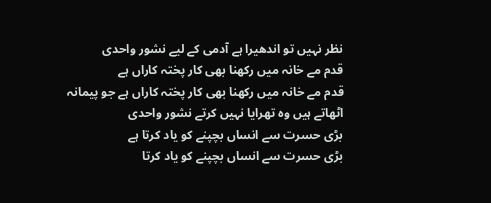نظر نہیں تو اندھیرا ہے آدمی کے لیے نشور واحدی
قدم مے خانہ میں رکھنا بھی کار پختہ کاراں ہے
قدم مے خانہ میں رکھنا بھی کار پختہ کاراں ہے جو پیمانہ اٹھاتے ہیں وہ تھرایا نہیں کرتے نشور واحدی
بڑی حسرت سے انساں بچپنے کو یاد کرتا ہے
بڑی حسرت سے انساں بچپنے کو یاد کرتا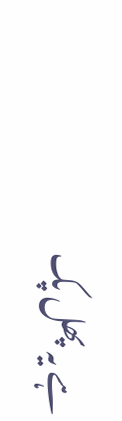ہے یہ پھل پک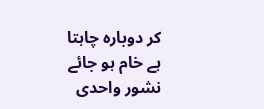کر دوبارہ چاہتا ہے خام ہو جائے نشور واحدی